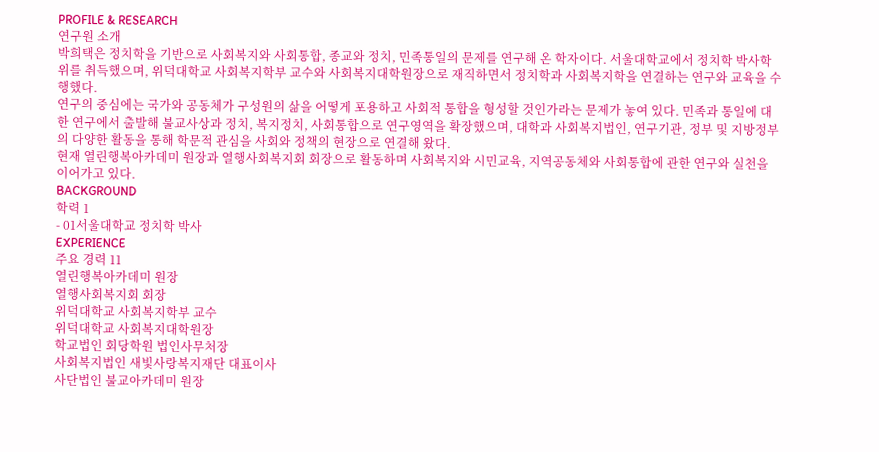PROFILE & RESEARCH
연구원 소개
박희택은 정치학을 기반으로 사회복지와 사회통합, 종교와 정치, 민족통일의 문제를 연구해 온 학자이다. 서울대학교에서 정치학 박사학위를 취득했으며, 위덕대학교 사회복지학부 교수와 사회복지대학원장으로 재직하면서 정치학과 사회복지학을 연결하는 연구와 교육을 수행했다.
연구의 중심에는 국가와 공동체가 구성원의 삶을 어떻게 포용하고 사회적 통합을 형성할 것인가라는 문제가 놓여 있다. 민족과 통일에 대한 연구에서 출발해 불교사상과 정치, 복지정치, 사회통합으로 연구영역을 확장했으며, 대학과 사회복지법인, 연구기관, 정부 및 지방정부의 다양한 활동을 통해 학문적 관심을 사회와 정책의 현장으로 연결해 왔다.
현재 열린행복아카데미 원장과 열행사회복지회 회장으로 활동하며 사회복지와 시민교육, 지역공동체와 사회통합에 관한 연구와 실천을 이어가고 있다.
BACKGROUND
학력 1
- 01서울대학교 정치학 박사
EXPERIENCE
주요 경력 11
열린행복아카데미 원장
열행사회복지회 회장
위덕대학교 사회복지학부 교수
위덕대학교 사회복지대학원장
학교법인 회당학원 법인사무처장
사회복지법인 새빛사랑복지재단 대표이사
사단법인 불교아카데미 원장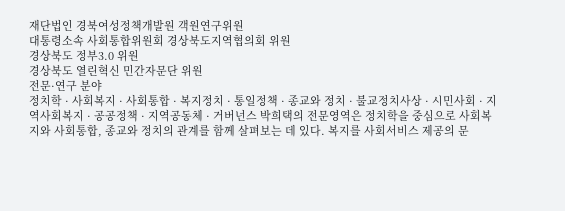재단법인 경북여성정책개발원 객원연구위원
대통령소속 사회통합위원회 경상북도지역협의회 위원
경상북도 정부3.0 위원
경상북도 열린혁신 민간자문단 위원
전문·연구 분야
정치학 · 사회복지 · 사회통합 · 복지정치 · 통일정책 · 종교와 정치 · 불교정치사상 · 시민사회 · 지역사회복지 · 공공정책 · 지역공동체 · 거버넌스 박희택의 전문영역은 정치학을 중심으로 사회복지와 사회통합, 종교와 정치의 관계를 함께 살펴보는 데 있다. 복지를 사회서비스 제공의 문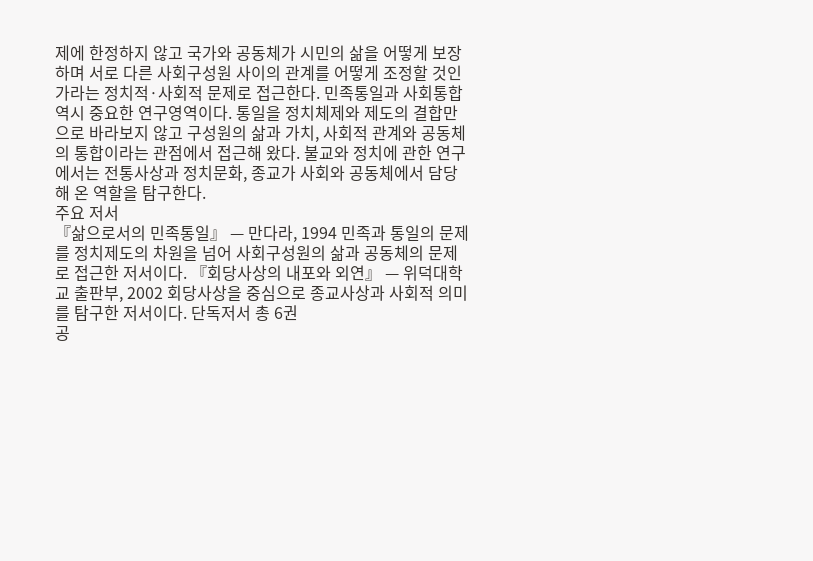제에 한정하지 않고 국가와 공동체가 시민의 삶을 어떻게 보장하며 서로 다른 사회구성원 사이의 관계를 어떻게 조정할 것인가라는 정치적·사회적 문제로 접근한다. 민족통일과 사회통합 역시 중요한 연구영역이다. 통일을 정치체제와 제도의 결합만으로 바라보지 않고 구성원의 삶과 가치, 사회적 관계와 공동체의 통합이라는 관점에서 접근해 왔다. 불교와 정치에 관한 연구에서는 전통사상과 정치문화, 종교가 사회와 공동체에서 담당해 온 역할을 탐구한다.
주요 저서
『삶으로서의 민족통일』 — 만다라, 1994 민족과 통일의 문제를 정치제도의 차원을 넘어 사회구성원의 삶과 공동체의 문제로 접근한 저서이다. 『회당사상의 내포와 외연』 — 위덕대학교 출판부, 2002 회당사상을 중심으로 종교사상과 사회적 의미를 탐구한 저서이다. 단독저서 총 6권
공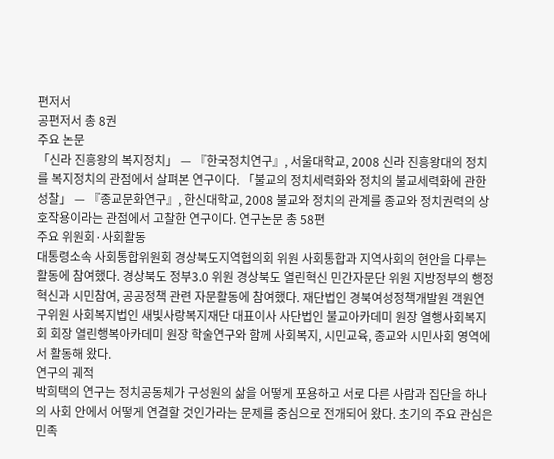편저서
공편저서 총 8권
주요 논문
「신라 진흥왕의 복지정치」 — 『한국정치연구』, 서울대학교, 2008 신라 진흥왕대의 정치를 복지정치의 관점에서 살펴본 연구이다. 「불교의 정치세력화와 정치의 불교세력화에 관한 성찰」 — 『종교문화연구』, 한신대학교, 2008 불교와 정치의 관계를 종교와 정치권력의 상호작용이라는 관점에서 고찰한 연구이다. 연구논문 총 58편
주요 위원회·사회활동
대통령소속 사회통합위원회 경상북도지역협의회 위원 사회통합과 지역사회의 현안을 다루는 활동에 참여했다. 경상북도 정부3.0 위원 경상북도 열린혁신 민간자문단 위원 지방정부의 행정혁신과 시민참여, 공공정책 관련 자문활동에 참여했다. 재단법인 경북여성정책개발원 객원연구위원 사회복지법인 새빛사랑복지재단 대표이사 사단법인 불교아카데미 원장 열행사회복지회 회장 열린행복아카데미 원장 학술연구와 함께 사회복지, 시민교육, 종교와 시민사회 영역에서 활동해 왔다.
연구의 궤적
박희택의 연구는 정치공동체가 구성원의 삶을 어떻게 포용하고 서로 다른 사람과 집단을 하나의 사회 안에서 어떻게 연결할 것인가라는 문제를 중심으로 전개되어 왔다. 초기의 주요 관심은 민족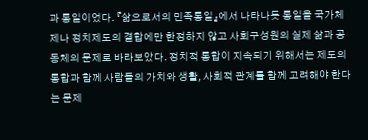과 통일이었다. 『삶으로서의 민족통일』에서 나타나듯 통일을 국가체제나 정치제도의 결합에만 한정하지 않고 사회구성원의 실제 삶과 공동체의 문제로 바라보았다. 정치적 통합이 지속되기 위해서는 제도의 통합과 함께 사람들의 가치와 생활, 사회적 관계를 함께 고려해야 한다는 문제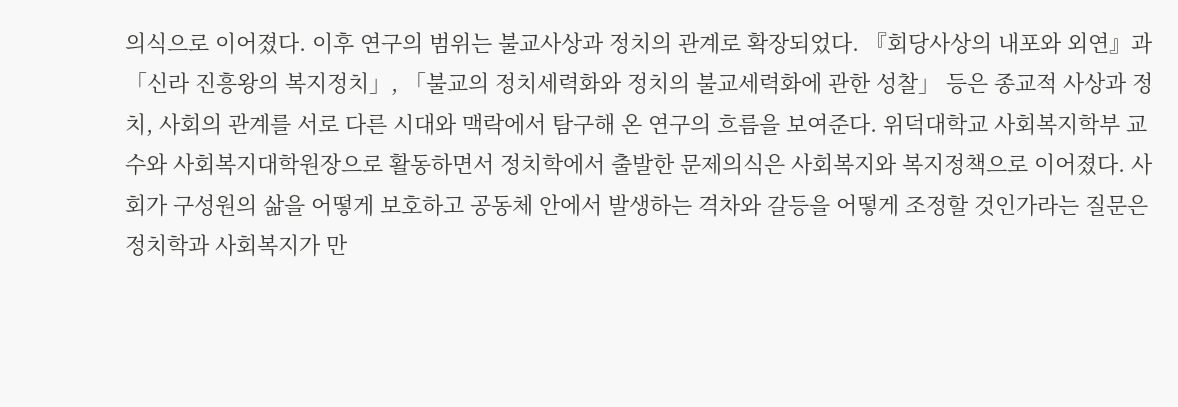의식으로 이어졌다. 이후 연구의 범위는 불교사상과 정치의 관계로 확장되었다. 『회당사상의 내포와 외연』과 「신라 진흥왕의 복지정치」, 「불교의 정치세력화와 정치의 불교세력화에 관한 성찰」 등은 종교적 사상과 정치, 사회의 관계를 서로 다른 시대와 맥락에서 탐구해 온 연구의 흐름을 보여준다. 위덕대학교 사회복지학부 교수와 사회복지대학원장으로 활동하면서 정치학에서 출발한 문제의식은 사회복지와 복지정책으로 이어졌다. 사회가 구성원의 삶을 어떻게 보호하고 공동체 안에서 발생하는 격차와 갈등을 어떻게 조정할 것인가라는 질문은 정치학과 사회복지가 만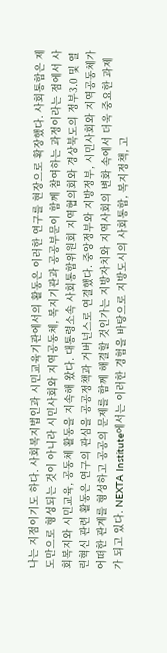나는 지점이기도 하다. 사회복지법인과 시민교육기관에서의 활동은 이러한 연구를 현장으로 확장했다. 사회통합은 제도만으로 형성되는 것이 아니라 시민사회와 지역공동체, 복지기관과 공공부문이 함께 참여하는 과정이라는 점에서 사회복지와 시민교육, 공동체 활동을 지속해 왔다. 대통령소속 사회통합위원회 지역협의회와 경상북도의 정부3.0 및 열린혁신 관련 활동은 연구의 관심을 공공정책과 거버넌스로 연결했다. 중앙정부와 지방정부, 시민사회와 지역공동체가 어떠한 관계를 형성하고 공공의 문제를 함께 해결할 것인가는 지방자치와 지역사회의 변화 속에서 더욱 중요한 과제가 되고 있다. NEXTA Institute에서는 이러한 경험을 바탕으로 지방도시의 사회통합, 복지정책, 고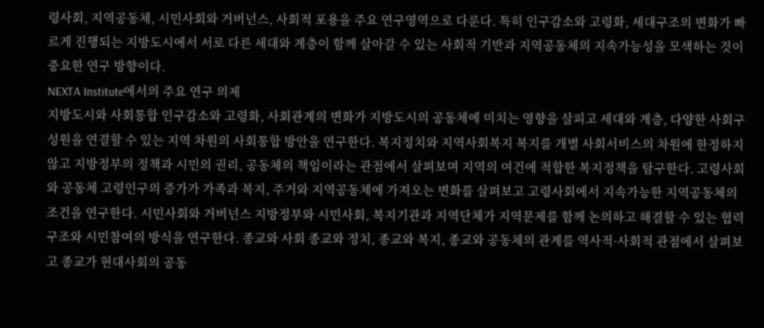령사회, 지역공동체, 시민사회와 거버넌스, 사회적 포용을 주요 연구영역으로 다룬다. 특히 인구감소와 고령화, 세대구조의 변화가 빠르게 진행되는 지방도시에서 서로 다른 세대와 계층이 함께 살아갈 수 있는 사회적 기반과 지역공동체의 지속가능성을 모색하는 것이 중요한 연구 방향이다.
NEXTA Institute에서의 주요 연구 의제
지방도시와 사회통합 인구감소와 고령화, 사회관계의 변화가 지방도시의 공동체에 미치는 영향을 살피고 세대와 계층, 다양한 사회구성원을 연결할 수 있는 지역 차원의 사회통합 방안을 연구한다. 복지정치와 지역사회복지 복지를 개별 사회서비스의 차원에 한정하지 않고 지방정부의 정책과 시민의 권리, 공동체의 책임이라는 관점에서 살펴보며 지역의 여건에 적합한 복지정책을 탐구한다. 고령사회와 공동체 고령인구의 증가가 가족과 복지, 주거와 지역공동체에 가져오는 변화를 살펴보고 고령사회에서 지속가능한 지역공동체의 조건을 연구한다. 시민사회와 거버넌스 지방정부와 시민사회, 복지기관과 지역단체가 지역문제를 함께 논의하고 해결할 수 있는 협력구조와 시민참여의 방식을 연구한다. 종교와 사회 종교와 정치, 종교와 복지, 종교와 공동체의 관계를 역사적·사회적 관점에서 살펴보고 종교가 현대사회의 공동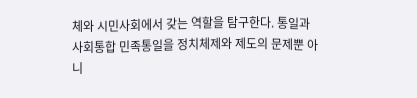체와 시민사회에서 갖는 역할을 탐구한다. 통일과 사회통합 민족통일을 정치체제와 제도의 문제뿐 아니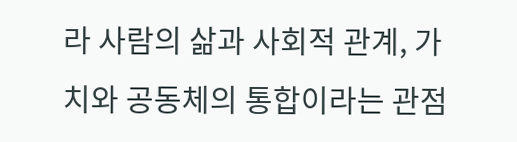라 사람의 삶과 사회적 관계, 가치와 공동체의 통합이라는 관점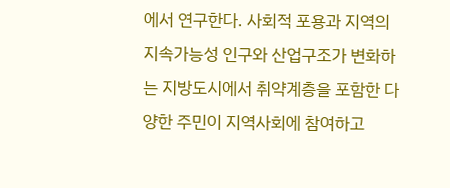에서 연구한다. 사회적 포용과 지역의 지속가능성 인구와 산업구조가 변화하는 지방도시에서 취약계층을 포함한 다양한 주민이 지역사회에 참여하고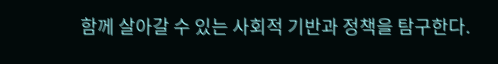함께 살아갈 수 있는 사회적 기반과 정책을 탐구한다.